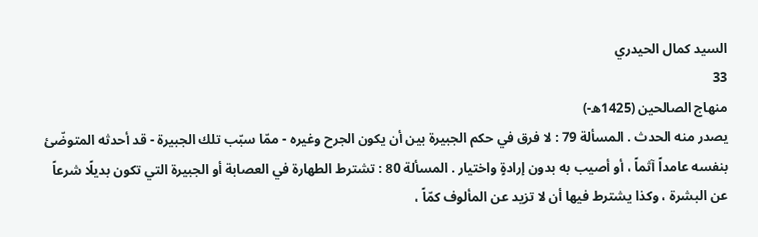السيد كمال الحيدري
33
منهاج الصالحين (1425ه-)
يصدر منه الحدث . المسألة 79 : لا فرق في حكم الجبيرة بين أن يكون الجرح وغيره - ممّا سبّب تلك الجبيرة - قد أحدثه المتوضّئ بنفسه عامداً آثماً ، أو أصيب به بدون إرادةٍ واختيار . المسألة 80 : تشترط الطهارة في العصابة أو الجبيرة التي تكون بديلًا شرعاً عن البشرة ، وكذا يشترط فيها أن لا تزيد عن المألوف كمّاً ،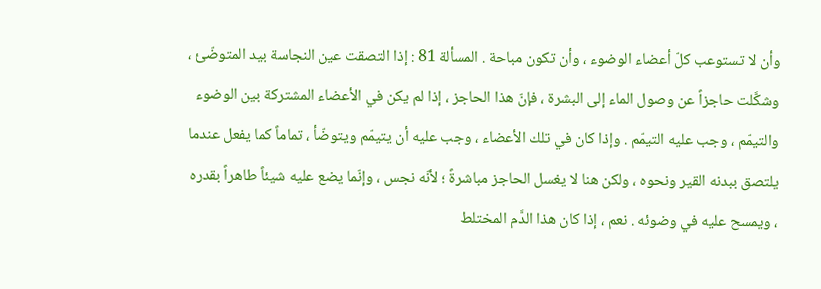وأن لا تستوعب كلّ أعضاء الوضوء ، وأن تكون مباحة . المسألة 81 : إذا التصقت عين النجاسة بيد المتوضّئ ، وشكَّلت حاجزاً عن وصول الماء إلى البشرة ، فإنّ هذا الحاجز ، إذا لم يكن في الأعضاء المشتركة بين الوضوء والتيمّم ، وجب عليه التيمّم . وإذا كان في تلك الأعضاء ، وجب عليه أن يتيمّم ويتوضّأ ، تماماً كما يفعل عندما يلتصق ببدنه القير ونحوه ، ولكن هنا لا يغسل الحاجز مباشرةً ؛ لأنّه نجس ، وإنّما يضع عليه شيئاً طاهراً بقدره ، ويمسح عليه في وضوئه . نعم ، إذا كان هذا الدَّم المختلط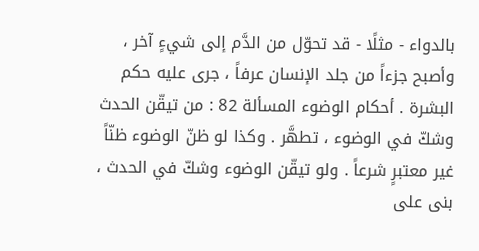بالدواء - مثلًا - قد تحوّل من الدَّم إلى شيءٍ آخر ، وأصبح جزءاً من جلد الإنسان عرفاً ، جرى عليه حكم البشرة . أحكام الوضوء المسألة 82 : من تيقّن الحدث وشكّ في الوضوء ، تطهَّر . وكذا لو ظنّ الوضوء ظنّاً غير معتبرٍ شرعاً . ولو تيقّن الوضوء وشكّ في الحدث ، بنى على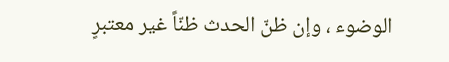الوضوء ، وإن ظنّ الحدث ظنّاً غير معتبرٍ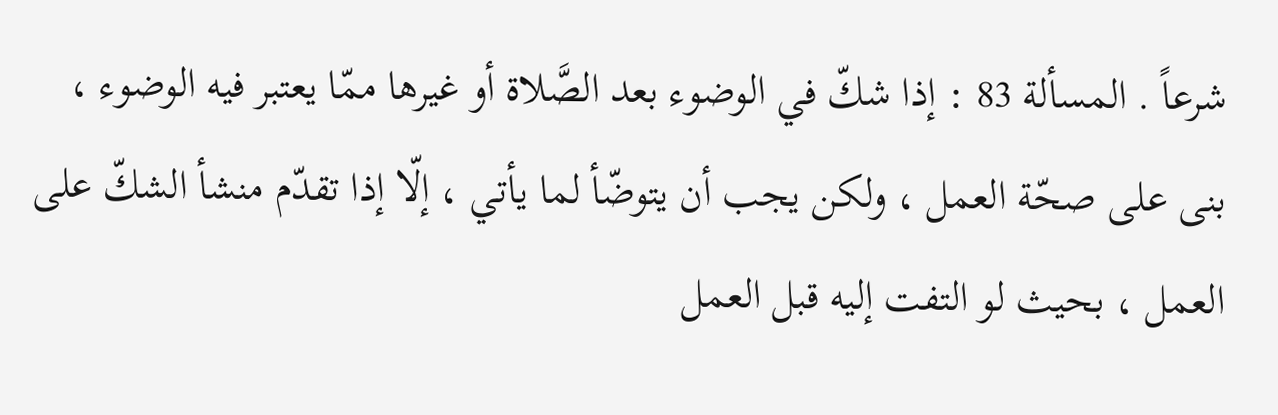شرعاً . المسألة 83 : إذا شكّ في الوضوء بعد الصَّلاة أو غيرها ممّا يعتبر فيه الوضوء ، بنى على صحّة العمل ، ولكن يجب أن يتوضّأ لما يأتي ، إلّا إذا تقدّم منشأ الشكّ على العمل ، بحيث لو التفت إليه قبل العمل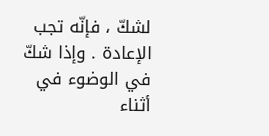لشكّ ، فإنّه تجب الإعادة . وإذا شكّ في الوضوء في أثناء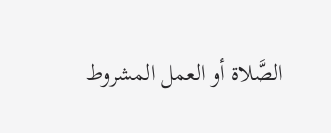الصَّلاة أو العمل المشروط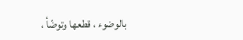بالوضوء ، قطعها وتوضّأ ،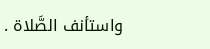واستأنف الصَّلاة .